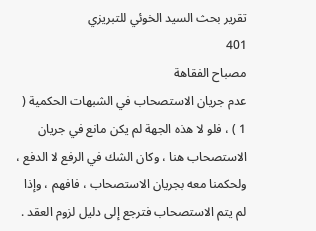تقرير بحث السيد الخوئي للتبريزي
401
مصباح الفقاهة
عدم جريان الاستصحاب في الشبهات الحكمية ( 1 ) ، فلو لا هذه الجهة لم يكن مانع في جريان الاستصحاب هنا ، وكان الشك في الرفع لا الدفع ، ولحكمنا معه بجريان الاستصحاب ، فافهم ، وإذا لم يتم الاستصحاب فترجع إلى دليل لزوم العقد .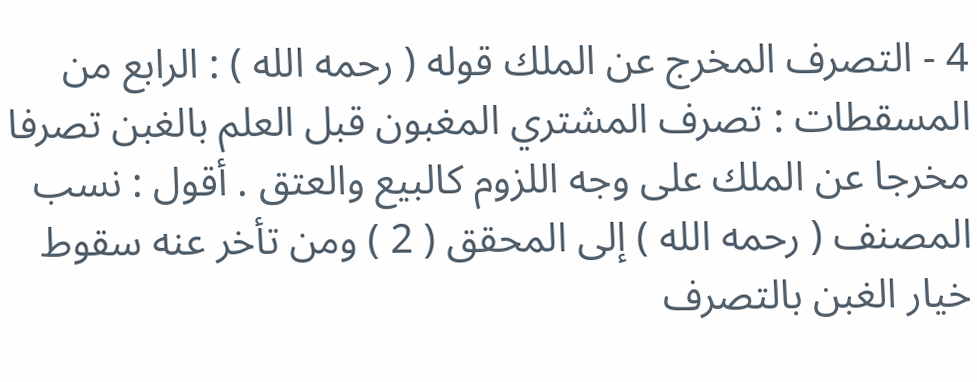4 - التصرف المخرج عن الملك قوله ( رحمه الله ) : الرابع من المسقطات : تصرف المشتري المغبون قبل العلم بالغبن تصرفا مخرجا عن الملك على وجه اللزوم كالبيع والعتق . أقول : نسب المصنف ( رحمه الله ) إلى المحقق ( 2 ) ومن تأخر عنه سقوط خيار الغبن بالتصرف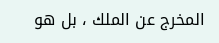المخرج عن الملك ، بل هو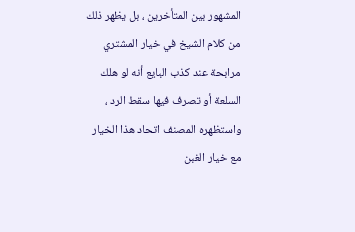المشهور بين المتأخرين ، بل يظهر ذلك من كلام الشيخ في خيار المشتري مرابحة عند كذب البايع أنه لو هلك السلعة أو تصرف فيها سقط الرد ، واستظهره المصنف اتحاد هذا الخيار مع خيار الغبن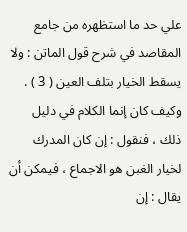علي حد ما استظهره من جامع المقاصد في شرح قول الماتن : ولا يسقط الخيار بتلف العين ( 3 ) . وكيف كان إنما الكلام في دليل ذلك ، فنقول : إن كان المدرك لخيار الغبن هو الاجماع ، فيمكن أن يقال : إن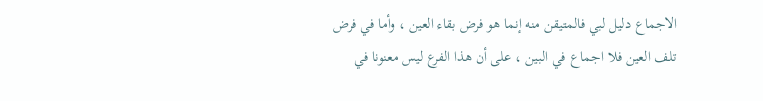الاجماع دليل لبي فالمتيقن منه إنما هو فرض بقاء العين ، وأما في فرض تلف العين فلا اجماع في البين ، على أن هذا الفرع ليس معنونا في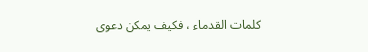كلمات القدماء ، فكيف يمكن دعوى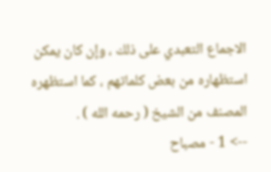الاجماع التعبدي على ذلك ، وإن كان يمكن استظهاره من بعض كلماتهم ، كما استظهره المصنف من الشيخ ( رحمه الله ) .
--> 1 - مصباح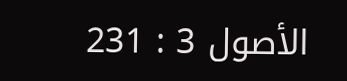الأصول 3 : 231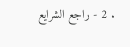. 2 - راجع الشرايع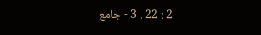2 : 22 . 3 - جامع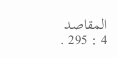المقاصد 4 : 295 .